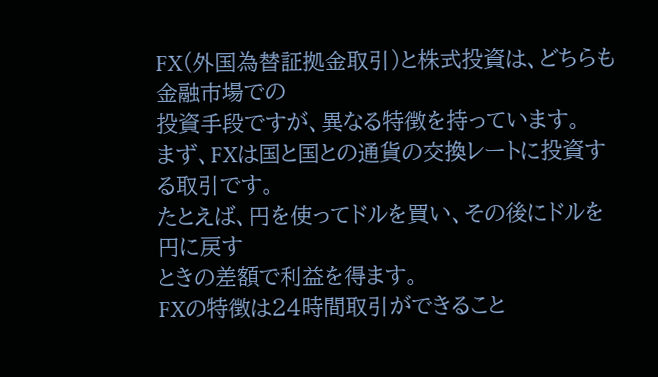FX(外国為替証拠金取引)と株式投資は、どちらも金融市場での
投資手段ですが、異なる特徴を持っています。
まず、FXは国と国との通貨の交換レートに投資する取引です。
たとえば、円を使ってドルを買い、その後にドルを円に戻す
ときの差額で利益を得ます。
FXの特徴は24時間取引ができること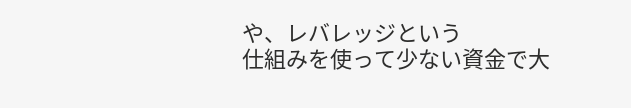や、レバレッジという
仕組みを使って少ない資金で大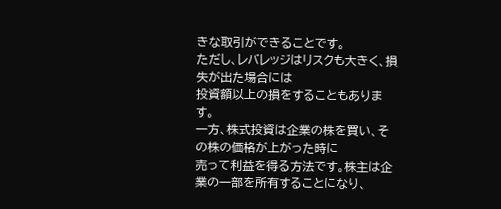きな取引ができることです。
ただし、レバレッジはリスクも大きく、損失が出た場合には
投資額以上の損をすることもあります。
一方、株式投資は企業の株を買い、その株の価格が上がった時に
売って利益を得る方法です。株主は企業の一部を所有することになり、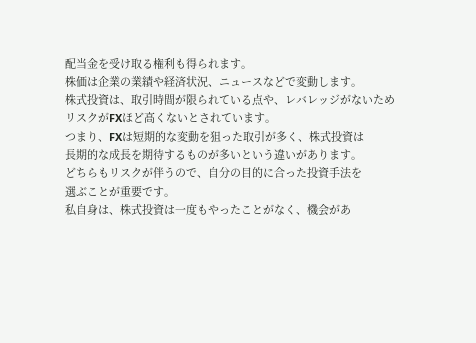配当金を受け取る権利も得られます。
株価は企業の業績や経済状況、ニュースなどで変動します。
株式投資は、取引時間が限られている点や、レバレッジがないため
リスクがFXほど高くないとされています。
つまり、FXは短期的な変動を狙った取引が多く、株式投資は
長期的な成長を期待するものが多いという違いがあります。
どちらもリスクが伴うので、自分の目的に合った投資手法を
選ぶことが重要です。
私自身は、株式投資は一度もやったことがなく、機会があ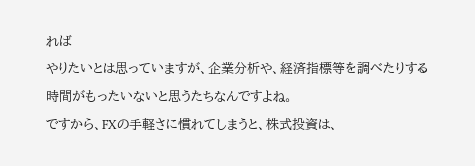れば
やりたいとは思っていますが、企業分析や、経済指標等を調べたりする
時間がもったいないと思うたちなんですよね。
ですから、FXの手軽さに慣れてしまうと、株式投資は、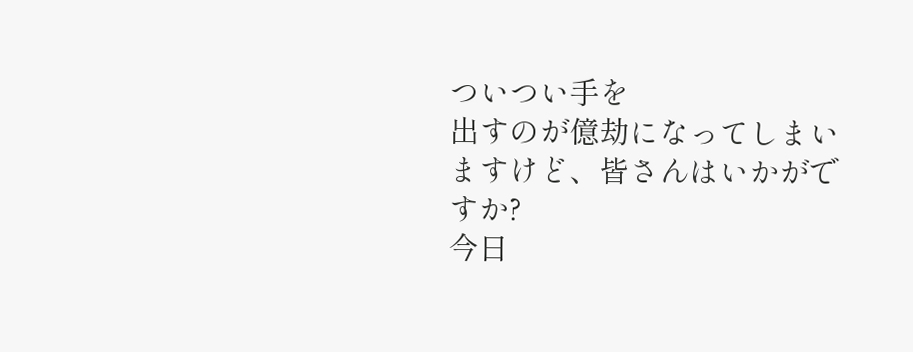ついつい手を
出すのが億劫になってしまいますけど、皆さんはいかがですか?
今日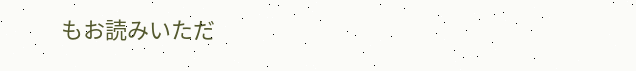もお読みいただ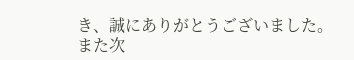き、誠にありがとうございました。
また次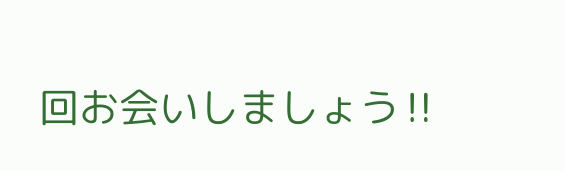回お会いしましょう‼